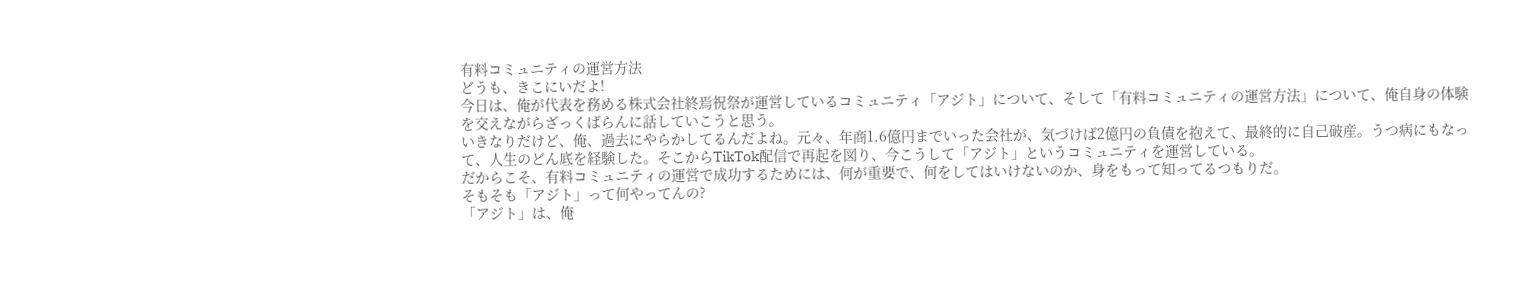有料コミュニティの運営方法
どうも、きこにいだよ!
今日は、俺が代表を務める株式会社終焉祝祭が運営しているコミュニティ「アジト」について、そして「有料コミュニティの運営方法」について、俺自身の体験を交えながらざっくばらんに話していこうと思う。
いきなりだけど、俺、過去にやらかしてるんだよね。元々、年商1.6億円までいった会社が、気づけば2億円の負債を抱えて、最終的に自己破産。うつ病にもなって、人生のどん底を経験した。そこからTikTok配信で再起を図り、今こうして「アジト」というコミュニティを運営している。
だからこそ、有料コミュニティの運営で成功するためには、何が重要で、何をしてはいけないのか、身をもって知ってるつもりだ。
そもそも「アジト」って何やってんの?
「アジト」は、俺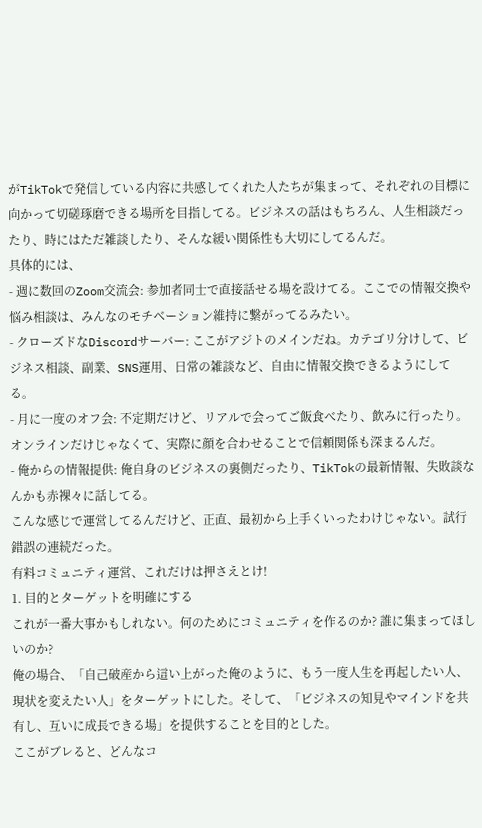がTikTokで発信している内容に共感してくれた人たちが集まって、それぞれの目標に向かって切磋琢磨できる場所を目指してる。ビジネスの話はもちろん、人生相談だったり、時にはただ雑談したり、そんな緩い関係性も大切にしてるんだ。
具体的には、
- 週に数回のZoom交流会: 参加者同士で直接話せる場を設けてる。ここでの情報交換や悩み相談は、みんなのモチベーション維持に繋がってるみたい。
- クローズドなDiscordサーバー: ここがアジトのメインだね。カテゴリ分けして、ビジネス相談、副業、SNS運用、日常の雑談など、自由に情報交換できるようにしてる。
- 月に一度のオフ会: 不定期だけど、リアルで会ってご飯食べたり、飲みに行ったり。オンラインだけじゃなくて、実際に顔を合わせることで信頼関係も深まるんだ。
- 俺からの情報提供: 俺自身のビジネスの裏側だったり、TikTokの最新情報、失敗談なんかも赤裸々に話してる。
こんな感じで運営してるんだけど、正直、最初から上手くいったわけじゃない。試行錯誤の連続だった。
有料コミュニティ運営、これだけは押さえとけ!
1. 目的とターゲットを明確にする
これが一番大事かもしれない。何のためにコミュニティを作るのか? 誰に集まってほしいのか?
俺の場合、「自己破産から這い上がった俺のように、もう一度人生を再起したい人、現状を変えたい人」をターゲットにした。そして、「ビジネスの知見やマインドを共有し、互いに成長できる場」を提供することを目的とした。
ここがブレると、どんなコ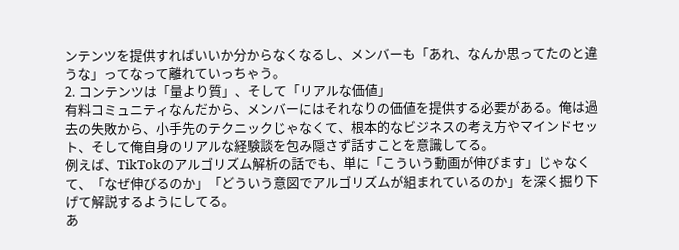ンテンツを提供すればいいか分からなくなるし、メンバーも「あれ、なんか思ってたのと違うな」ってなって離れていっちゃう。
2. コンテンツは「量より質」、そして「リアルな価値」
有料コミュニティなんだから、メンバーにはそれなりの価値を提供する必要がある。俺は過去の失敗から、小手先のテクニックじゃなくて、根本的なビジネスの考え方やマインドセット、そして俺自身のリアルな経験談を包み隠さず話すことを意識してる。
例えば、TikTokのアルゴリズム解析の話でも、単に「こういう動画が伸びます」じゃなくて、「なぜ伸びるのか」「どういう意図でアルゴリズムが組まれているのか」を深く掘り下げて解説するようにしてる。
あ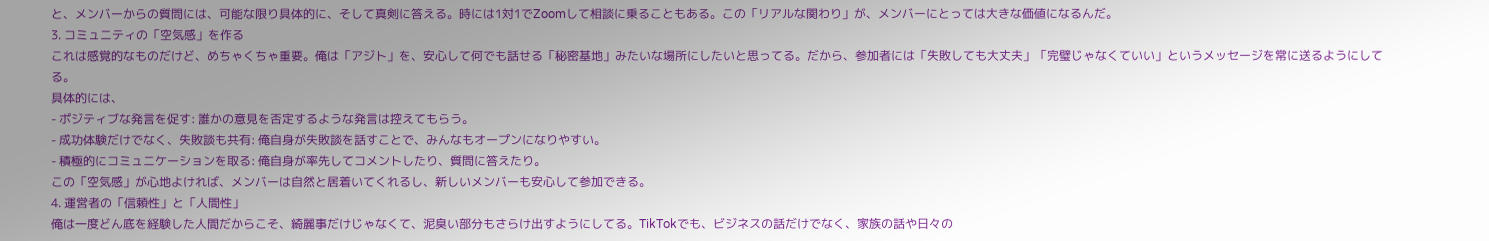と、メンバーからの質問には、可能な限り具体的に、そして真剣に答える。時には1対1でZoomして相談に乗ることもある。この「リアルな関わり」が、メンバーにとっては大きな価値になるんだ。
3. コミュニティの「空気感」を作る
これは感覚的なものだけど、めちゃくちゃ重要。俺は「アジト」を、安心して何でも話せる「秘密基地」みたいな場所にしたいと思ってる。だから、参加者には「失敗しても大丈夫」「完璧じゃなくていい」というメッセージを常に送るようにしてる。
具体的には、
- ポジティブな発言を促す: 誰かの意見を否定するような発言は控えてもらう。
- 成功体験だけでなく、失敗談も共有: 俺自身が失敗談を話すことで、みんなもオープンになりやすい。
- 積極的にコミュニケーションを取る: 俺自身が率先してコメントしたり、質問に答えたり。
この「空気感」が心地よければ、メンバーは自然と居着いてくれるし、新しいメンバーも安心して参加できる。
4. 運営者の「信頼性」と「人間性」
俺は一度どん底を経験した人間だからこそ、綺麗事だけじゃなくて、泥臭い部分もさらけ出すようにしてる。TikTokでも、ビジネスの話だけでなく、家族の話や日々の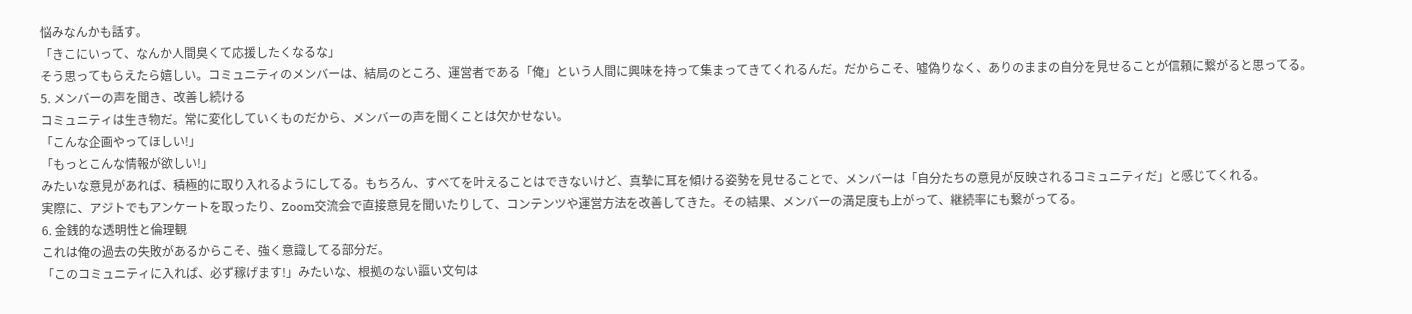悩みなんかも話す。
「きこにいって、なんか人間臭くて応援したくなるな」
そう思ってもらえたら嬉しい。コミュニティのメンバーは、結局のところ、運営者である「俺」という人間に興味を持って集まってきてくれるんだ。だからこそ、嘘偽りなく、ありのままの自分を見せることが信頼に繋がると思ってる。
5. メンバーの声を聞き、改善し続ける
コミュニティは生き物だ。常に変化していくものだから、メンバーの声を聞くことは欠かせない。
「こんな企画やってほしい!」
「もっとこんな情報が欲しい!」
みたいな意見があれば、積極的に取り入れるようにしてる。もちろん、すべてを叶えることはできないけど、真摯に耳を傾ける姿勢を見せることで、メンバーは「自分たちの意見が反映されるコミュニティだ」と感じてくれる。
実際に、アジトでもアンケートを取ったり、Zoom交流会で直接意見を聞いたりして、コンテンツや運営方法を改善してきた。その結果、メンバーの満足度も上がって、継続率にも繋がってる。
6. 金銭的な透明性と倫理観
これは俺の過去の失敗があるからこそ、強く意識してる部分だ。
「このコミュニティに入れば、必ず稼げます!」みたいな、根拠のない謳い文句は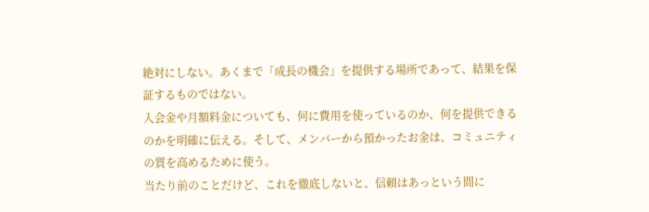絶対にしない。あくまで「成長の機会」を提供する場所であって、結果を保証するものではない。
入会金や月額料金についても、何に費用を使っているのか、何を提供できるのかを明確に伝える。そして、メンバーから預かったお金は、コミュニティの質を高めるために使う。
当たり前のことだけど、これを徹底しないと、信頼はあっという間に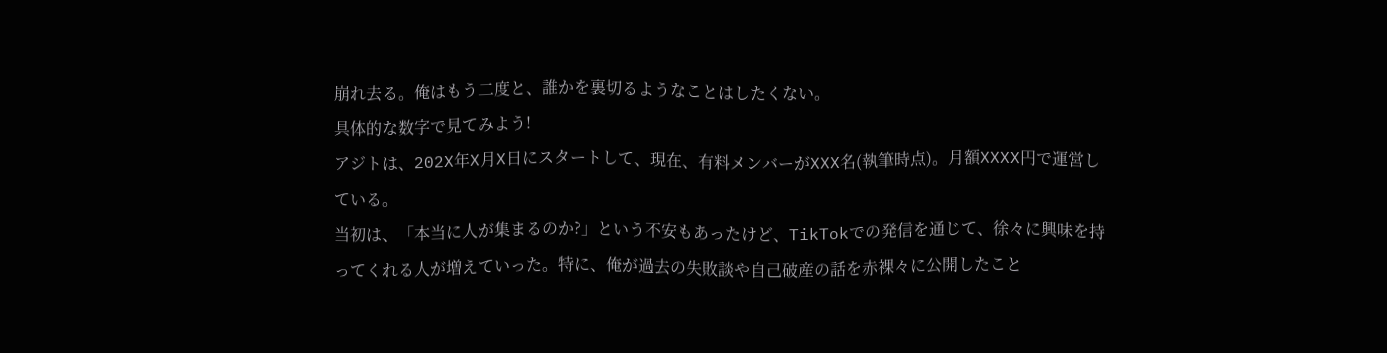崩れ去る。俺はもう二度と、誰かを裏切るようなことはしたくない。
具体的な数字で見てみよう!
アジトは、202X年X月X日にスタートして、現在、有料メンバーがXXX名(執筆時点)。月額XXXX円で運営している。
当初は、「本当に人が集まるのか?」という不安もあったけど、TikTokでの発信を通じて、徐々に興味を持ってくれる人が増えていった。特に、俺が過去の失敗談や自己破産の話を赤裸々に公開したこと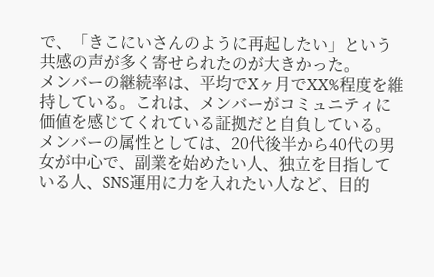で、「きこにいさんのように再起したい」という共感の声が多く寄せられたのが大きかった。
メンバーの継続率は、平均でXヶ月でXX%程度を維持している。これは、メンバーがコミュニティに価値を感じてくれている証拠だと自負している。
メンバーの属性としては、20代後半から40代の男女が中心で、副業を始めたい人、独立を目指している人、SNS運用に力を入れたい人など、目的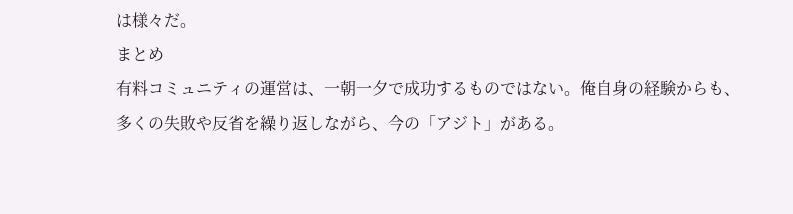は様々だ。
まとめ
有料コミュニティの運営は、一朝一夕で成功するものではない。俺自身の経験からも、多くの失敗や反省を繰り返しながら、今の「アジト」がある。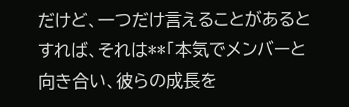だけど、一つだけ言えることがあるとすれば、それは**「本気でメンバーと向き合い、彼らの成長を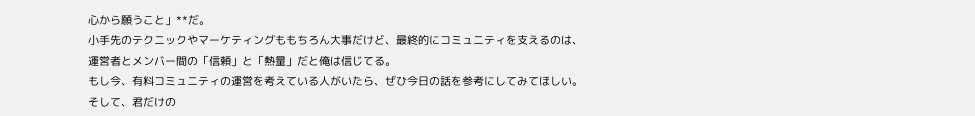心から願うこと」**だ。
小手先のテクニックやマーケティングももちろん大事だけど、最終的にコミュニティを支えるのは、運営者とメンバー間の「信頼」と「熱量」だと俺は信じてる。
もし今、有料コミュニティの運営を考えている人がいたら、ぜひ今日の話を参考にしてみてほしい。そして、君だけの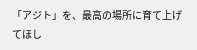「アジト」を、最高の場所に育て上げてほし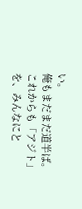い。
俺もまだまだ道半ば。これからも「アジト」を、みんなにと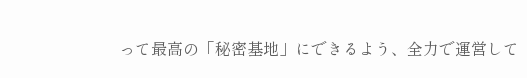って最高の「秘密基地」にできるよう、全力で運営して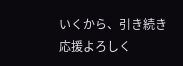いくから、引き続き応援よろしく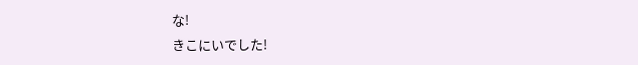な!
きこにいでした!